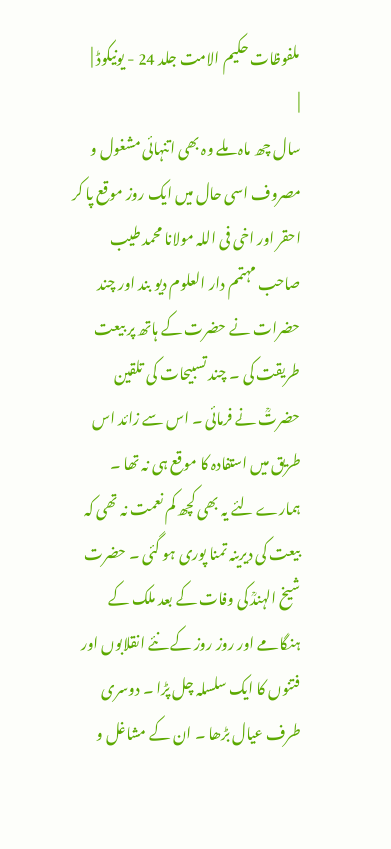ملفوظات حکیم الامت جلد 24 - یونیکوڈ |
|
سال چھ ماہ ملے وہ بھی اتنہائی مشغول و مصروف اسی حال میں ایک روز موقع پا کر احقر اور اخی فی اللہ مولانا محمد طیب صاحب مہتمم دار العلوم دیو بند اور چند حضرات نے حضرت کے ہاتھ پر بیعت طریقت کی ۔ چند تسبیحات کی تلقین حضرتؒ نے فرمائی ۔ اس سے زائد اس طریق میں استفادہ کا موقع ہی نہ تھا ۔ ہمارے لئے یہ بھی کچھ کم نعمت نہ تھی کہ بیعت کی دیرینہ تمنا پوری ہو گئی ۔ حضرت شیخ الہندؒ کی وفات کے بعد ملک کے ہنگامے اور روز روز کے نئے انقلابوں اور فتنوں کا ایک سلسلہ چل پڑا ۔ دوسری طرف عیال بڑھا ۔ ان کے مشاغل و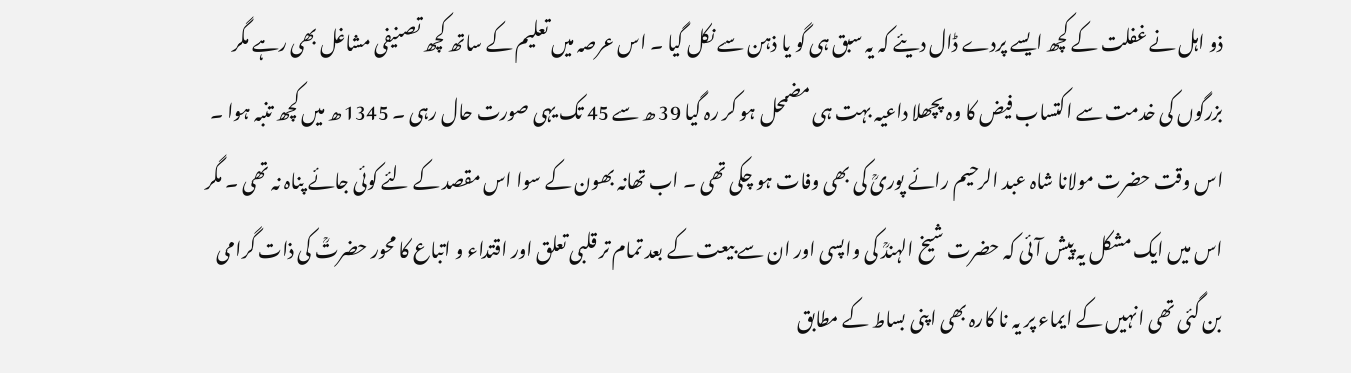ذو اہل نے غفلت کے کچھ ایسے پردے ڈال دیئے کہ یہ سبق ہی گو یا ذہن سے نکل گیا ۔ اس عرصہ میں تعلیم کے ساتھ کچھ تصنیفی مشاغل بھی رہے مگر بزرگوں کی خدمت سے اکتساب فیض کا وہ پچھلا داعیہ بہت ہی مضمحل ہو کر رہ گیا 39 ھ سے 45 تک یہی صورت حال رہی ۔ 1345 ھ میں کچھ تنبہ ہوا ۔ اس وقت حضرت مولانا شاہ عبد الرحیم رائے پوریؒ کی بھی وفات ہو چکی تھی ۔ اب تھانہ بھون کے سوا اس مقصد کے لئے کوئی جائے پناہ نہ تھی ۔ مگر اس میں ایک مشکل یہ پیش آئی کہ حضرت شیخ الہندؒ کی واپسی اور ان سے بیعت کے بعد تمام تر قلبی تعلق اور اقتداء و اتباع کا محور حضرتؒ کی ذات گرامی بن گئی تھی انہیں کے ایماء پر یہ نا کارہ بھی اپنی بساط کے مطابق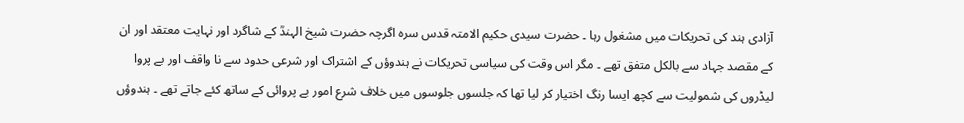آزادی ہند کی تحریکات میں مشغول رہا ۔ حضرت سیدی حکیم الامتہ قدس سرہ اگرچہ حضرت شیخ الہندؒ کے شاگرد اور نہایت معتقد اور ان کے مقصد جہاد سے بالکل متفق تھے ۔ مگر اس وقت کی سیاسی تحریکات نے ہندوؤں کے اشتراک اور شرعی حدود سے نا واقف اور بے پروا لیڈروں کی شمولیت سے کچھ ایسا رنگ اختیار کر لیا تھا کہ جلسوں جلوسوں میں خلاف شرع امور بے پروائی کے ساتھ کئے جاتے تھے ۔ ہندوؤں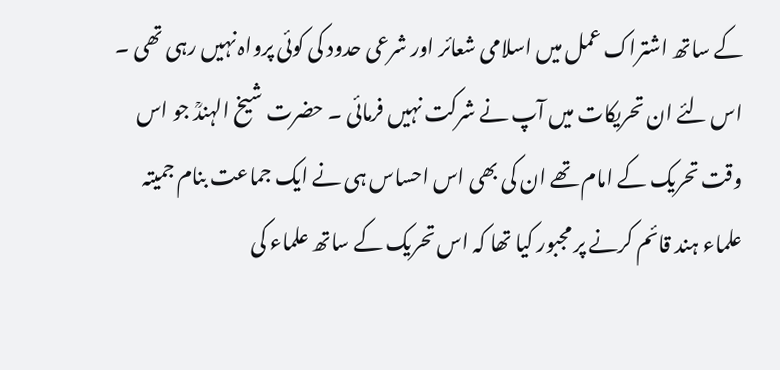کے ساتھ اشتراک عمل میں اسلامی شعائر اور شرعی حدود کی کوئی پرواہ نہیں رہی تھی ۔ اس لئے ان تحریکات میں آپ نے شرکت نہیں فرمائی ۔ حضرت شیخ الہندؒ جو اس وقت تحریک کے امام تھے ان کی بھی اس احساس ہی نے ایک جماعت بنام جمیتہ علماء ہند قائم کرنے پر مجبور کیا تھا کہ اس تحریک کے ساتھ علماء کی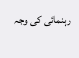رہنمائی کی وجہ